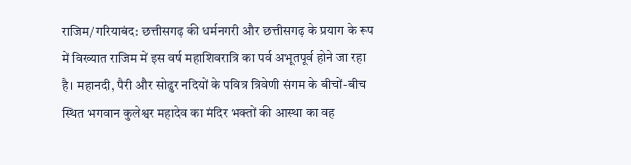राजिम/गरियाबंद: छत्तीसगढ़ की धर्मनगरी और छत्तीसगढ़ के प्रयाग के रूप में विख्यात राजिम में इस वर्ष महाशिवरात्रि का पर्व अभूतपूर्व होने जा रहा है। महानदी, पैरी और सोढुर नदियों के पवित्र त्रिवेणी संगम के बीचों-बीच स्थित भगवान कुलेश्वर महादेव का मंदिर भक्तों की आस्था का वह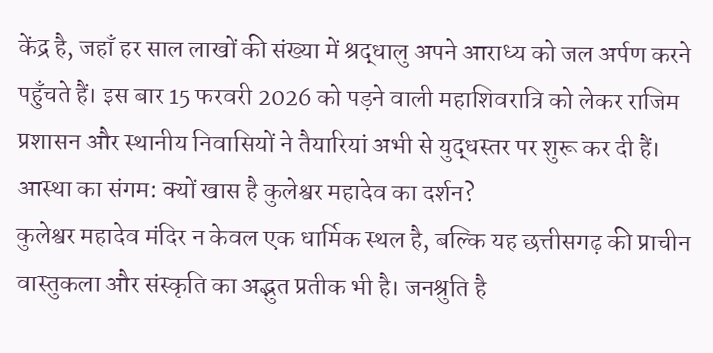केंद्र है, जहाँ हर साल लाखों की संख्या में श्रद्धालु अपने आराध्य को जल अर्पण करने पहुँचते हैं। इस बार 15 फरवरी 2026 को पड़ने वाली महाशिवरात्रि को लेकर राजिम प्रशासन और स्थानीय निवासियों ने तैयारियां अभी से युद्धस्तर पर शुरू कर दी हैं।
आस्था का संगम: क्यों खास है कुलेश्वर महादेव का दर्शन?
कुलेश्वर महादेव मंदिर न केवल एक धार्मिक स्थल है, बल्कि यह छत्तीसगढ़ की प्राचीन वास्तुकला और संस्कृति का अद्भुत प्रतीक भी है। जनश्रुति है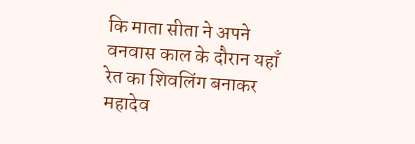कि माता सीता ने अपने वनवास काल के दौरान यहाँ रेत का शिवलिंग बनाकर महादेव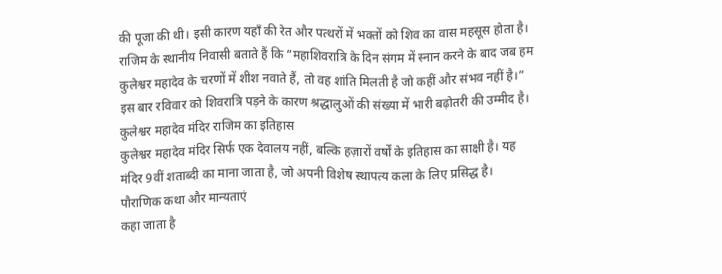की पूजा की थी। इसी कारण यहाँ की रेत और पत्थरों में भक्तों को शिव का वास महसूस होता है।
राजिम के स्थानीय निवासी बताते हैं कि “महाशिवरात्रि के दिन संगम में स्नान करने के बाद जब हम कुलेश्वर महादेव के चरणों में शीश नवाते हैं, तो वह शांति मिलती है जो कहीं और संभव नहीं है।” इस बार रविवार को शिवरात्रि पड़ने के कारण श्रद्धालुओं की संख्या में भारी बढ़ोतरी की उम्मीद है।
कुलेश्वर महादेव मंदिर राजिम का इतिहास
कुलेश्वर महादेव मंदिर सिर्फ एक देवालय नहीं, बल्कि हज़ारों वर्षों के इतिहास का साक्षी है। यह मंदिर 9वीं शताब्दी का माना जाता है, जो अपनी विशेष स्थापत्य कला के लिए प्रसिद्ध है।
पौराणिक कथा और मान्यताएं
कहा जाता है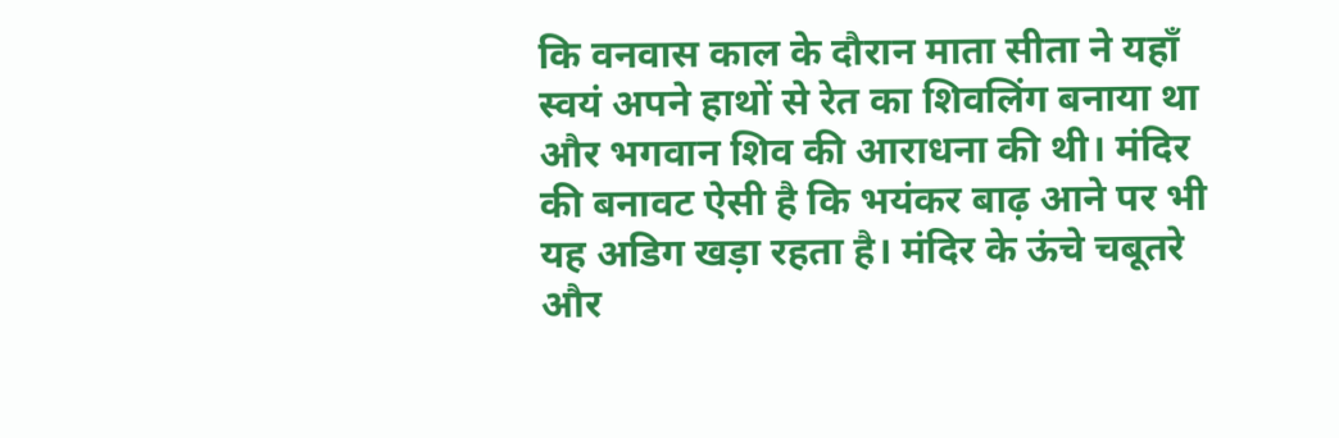कि वनवास काल के दौरान माता सीता ने यहाँ स्वयं अपने हाथों से रेत का शिवलिंग बनाया था और भगवान शिव की आराधना की थी। मंदिर की बनावट ऐसी है कि भयंकर बाढ़ आने पर भी यह अडिग खड़ा रहता है। मंदिर के ऊंचे चबूतरे और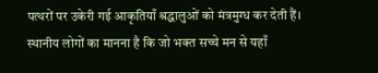पत्थरों पर उकेरी गई आकृतियाँ श्रद्धालुओं को मंत्रमुग्ध कर देती हैं। स्थानीय लोगों का मानना है कि जो भक्त सच्चे मन से यहाँ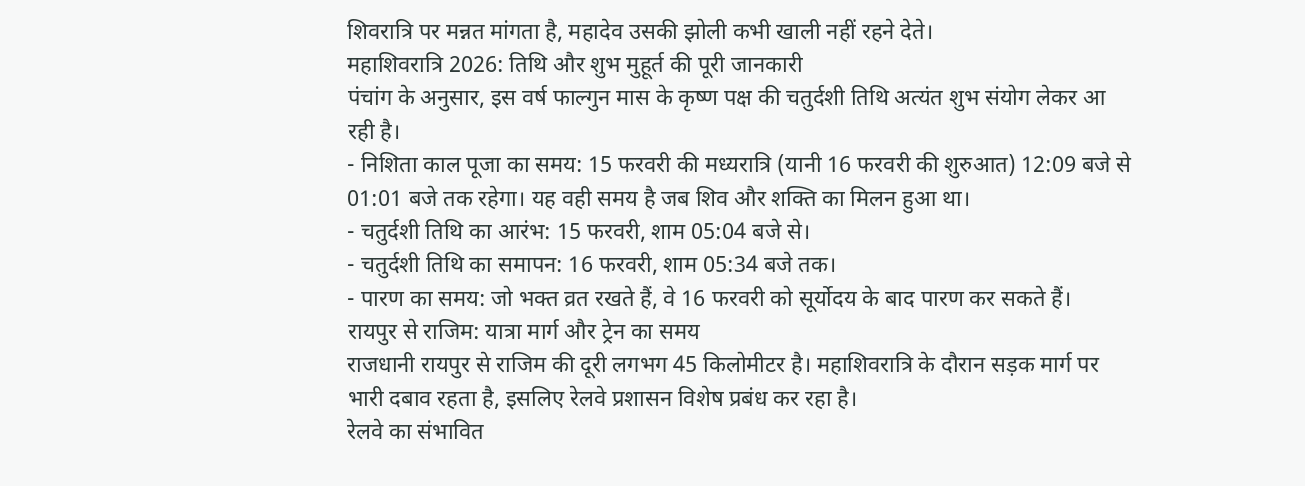शिवरात्रि पर मन्नत मांगता है, महादेव उसकी झोली कभी खाली नहीं रहने देते।
महाशिवरात्रि 2026: तिथि और शुभ मुहूर्त की पूरी जानकारी
पंचांग के अनुसार, इस वर्ष फाल्गुन मास के कृष्ण पक्ष की चतुर्दशी तिथि अत्यंत शुभ संयोग लेकर आ रही है।
- निशिता काल पूजा का समय: 15 फरवरी की मध्यरात्रि (यानी 16 फरवरी की शुरुआत) 12:09 बजे से 01:01 बजे तक रहेगा। यह वही समय है जब शिव और शक्ति का मिलन हुआ था।
- चतुर्दशी तिथि का आरंभ: 15 फरवरी, शाम 05:04 बजे से।
- चतुर्दशी तिथि का समापन: 16 फरवरी, शाम 05:34 बजे तक।
- पारण का समय: जो भक्त व्रत रखते हैं, वे 16 फरवरी को सूर्योदय के बाद पारण कर सकते हैं।
रायपुर से राजिम: यात्रा मार्ग और ट्रेन का समय
राजधानी रायपुर से राजिम की दूरी लगभग 45 किलोमीटर है। महाशिवरात्रि के दौरान सड़क मार्ग पर भारी दबाव रहता है, इसलिए रेलवे प्रशासन विशेष प्रबंध कर रहा है।
रेलवे का संभावित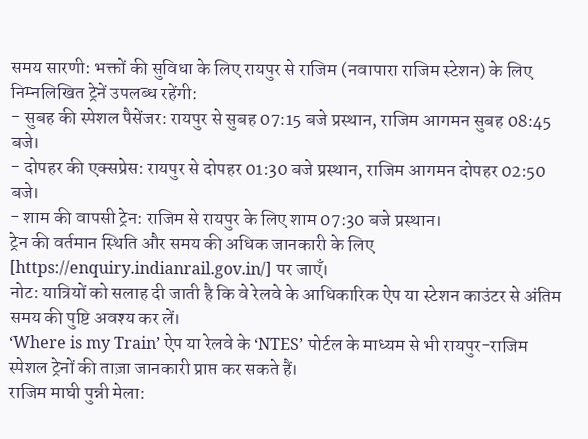समय सारणी: भक्तों की सुविधा के लिए रायपुर से राजिम (नवापारा राजिम स्टेशन) के लिए निम्नलिखित ट्रेनें उपलब्ध रहेंगी:
- सुबह की स्पेशल पैसेंजर: रायपुर से सुबह 07:15 बजे प्रस्थान, राजिम आगमन सुबह 08:45 बजे।
- दोपहर की एक्सप्रेस: रायपुर से दोपहर 01:30 बजे प्रस्थान, राजिम आगमन दोपहर 02:50 बजे।
- शाम की वापसी ट्रेन: राजिम से रायपुर के लिए शाम 07:30 बजे प्रस्थान।
ट्रेन की वर्तमान स्थिति और समय की अधिक जानकारी के लिए [https://enquiry.indianrail.gov.in/] पर जाएँ।
नोट: यात्रियों को सलाह दी जाती है कि वे रेलवे के आधिकारिक ऐप या स्टेशन काउंटर से अंतिम समय की पुष्टि अवश्य कर लें।
‘Where is my Train’ ऐप या रेलवे के ‘NTES’ पोर्टल के माध्यम से भी रायपुर-राजिम स्पेशल ट्रेनों की ताज़ा जानकारी प्राप्त कर सकते हैं।
राजिम माघी पुन्नी मेला: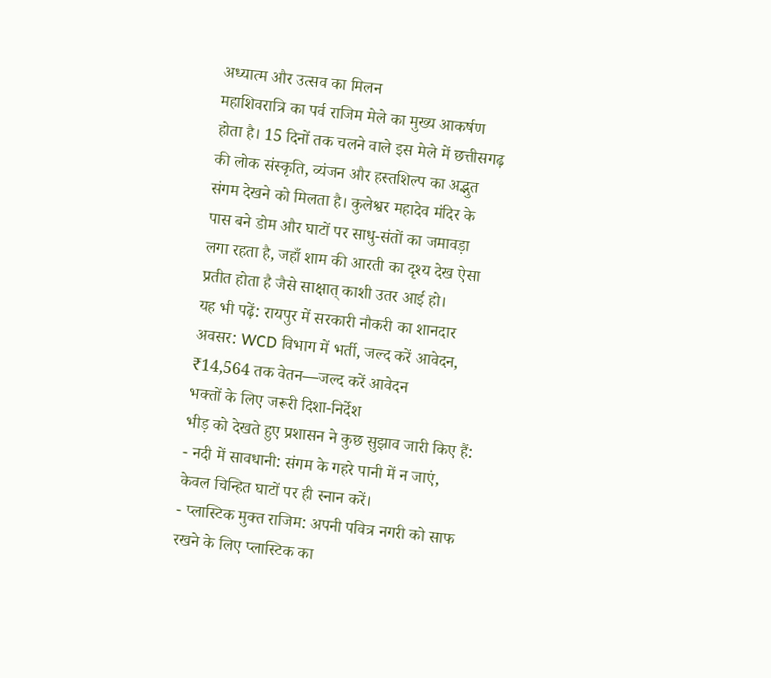अध्यात्म और उत्सव का मिलन
महाशिवरात्रि का पर्व राजिम मेले का मुख्य आकर्षण होता है। 15 दिनों तक चलने वाले इस मेले में छत्तीसगढ़ की लोक संस्कृति, व्यंजन और हस्तशिल्प का अद्भुत संगम देखने को मिलता है। कुलेश्वर महादेव मंदिर के पास बने डोम और घाटों पर साधु-संतों का जमावड़ा लगा रहता है, जहाँ शाम की आरती का दृश्य देख ऐसा प्रतीत होता है जैसे साक्षात् काशी उतर आई हो।
यह भी पढ़ें: रायपुर में सरकारी नौकरी का शानदार अवसर: WCD विभाग में भर्ती, जल्द करें आवेदन, ₹14,564 तक वेतन—जल्द करें आवेदन
भक्तों के लिए जरूरी दिशा-निर्देश
भीड़ को देखते हुए प्रशासन ने कुछ सुझाव जारी किए हैं:
- नदी में सावधानी: संगम के गहरे पानी में न जाएं, केवल चिन्हित घाटों पर ही स्नान करें।
- प्लास्टिक मुक्त राजिम: अपनी पवित्र नगरी को साफ रखने के लिए प्लास्टिक का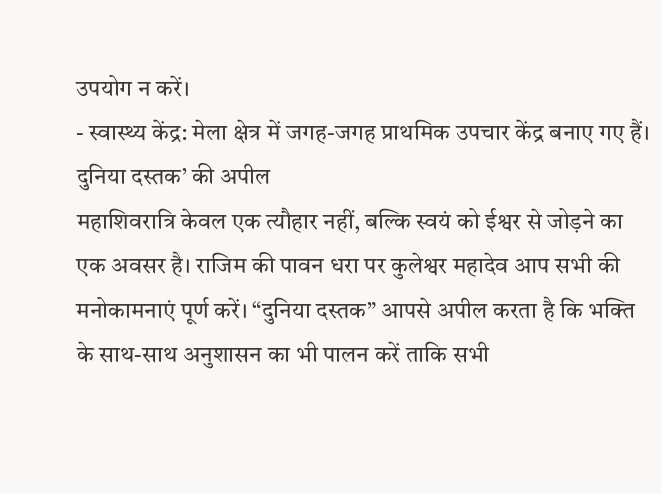उपयोग न करें।
- स्वास्थ्य केंद्र: मेला क्षेत्र में जगह-जगह प्राथमिक उपचार केंद्र बनाए गए हैं।
दुनिया दस्तक’ की अपील
महाशिवरात्रि केवल एक त्यौहार नहीं, बल्कि स्वयं को ईश्वर से जोड़ने का एक अवसर है। राजिम की पावन धरा पर कुलेश्वर महादेव आप सभी की मनोकामनाएं पूर्ण करें। “दुनिया दस्तक” आपसे अपील करता है कि भक्ति के साथ-साथ अनुशासन का भी पालन करें ताकि सभी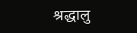श्रद्धालु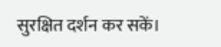सुरक्षित दर्शन कर सकें।